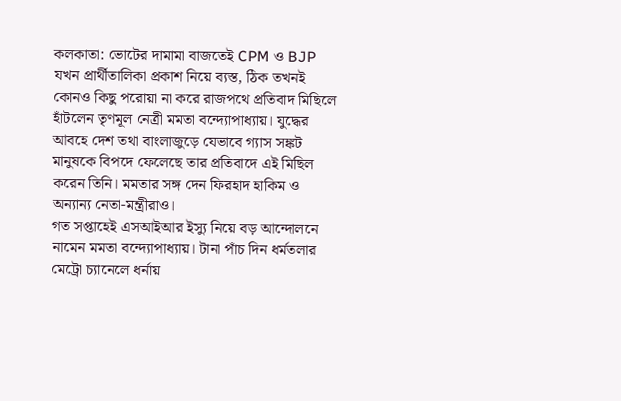কলকাতা: ভোটের দামামা বাজতেই CPM ও BJP যখন প্রার্থীতালিকা প্রকাশ নিয়ে ব্যস্ত, ঠিক তখনই কোনও কিছু পরোয়া না করে রাজপথে প্রতিবাদ মিছিলে হাঁটলেন তৃণমূল নেত্রী মমতা বন্দ্যোপাধ্যায়। যুদ্ধের আবহে দেশ তথা বাংলাজুড়ে যেভাবে গ্যাস সঙ্কট মানুষকে বিপদে ফেলেছে তার প্রতিবাদে এই মিছিল করেন তিনি। মমতার সঙ্গ দেন ফিরহাদ হাকিম ও অন্যান্য নেতা-মন্ত্রীরাও।
গত সপ্তাহেই এসআইআর ইস্যু নিয়ে বড় আন্দোলনে নামেন মমতা বন্দ্যোপাধ্যায়। টানা পাঁচ দিন ধর্মতলার মেট্রো চ্যানেলে ধর্নায়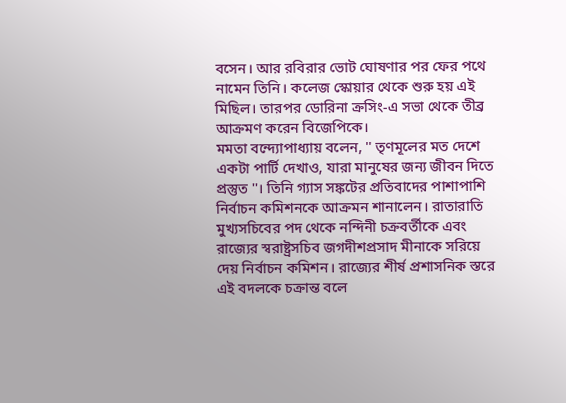বসেন। আর রবিরার ভোট ঘোষণার পর ফের পথে নামেন তিনি। কলেজ স্কোয়ার থেকে শুরু হয় এই মিছিল। তারপর ডোরিনা ক্রসিং-এ সভা থেকে তীব্র আক্রমণ করেন বিজেপিকে।
মমতা বন্দ্যোপাধ্যায় বলেন, '' তৃণমূলের মত দেশে একটা পার্টি দেখাও, যারা মানুষের জন্য জীবন দিতে প্রস্তুত ''। তিনি গ্যাস সঙ্কটের প্রতিবাদের পাশাপাশি নির্বাচন কমিশনকে আক্রমন শানালেন। রাতারাতি মুখ্যসচিবের পদ থেকে নন্দিনী চক্রবর্তীকে এবং রাজ্যের স্বরাষ্ট্রসচিব জগদীশপ্রসাদ মীনাকে সরিয়ে দেয় নির্বাচন কমিশন। রাজ্যের শীর্ষ প্রশাসনিক স্তরে এই বদলকে চক্রান্ত বলে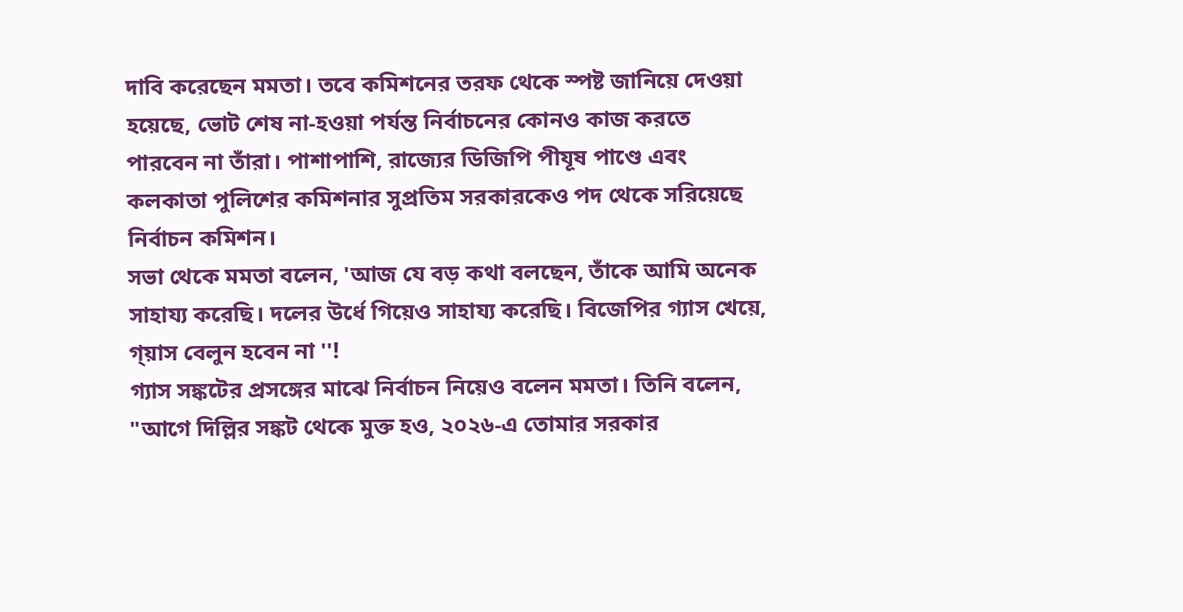দাবি করেছেন মমতা। তবে কমিশনের তরফ থেকে স্পষ্ট জানিয়ে দেওয়া হয়েছে, ভোট শেষ না-হওয়া পর্যন্ত নির্বাচনের কোনও কাজ করতে পারবেন না তাঁরা। পাশাপাশি, রাজ্যের ডিজিপি পীযূষ পাণ্ডে এবং কলকাতা পুলিশের কমিশনার সুপ্রতিম সরকারকেও পদ থেকে সরিয়েছে নির্বাচন কমিশন।
সভা থেকে মমতা বলেন, 'আজ যে বড় কথা বলছেন, তাঁকে আমি অনেক সাহায্য করেছি। দলের উর্ধে গিয়েও সাহায্য করেছি। বিজেপির গ্যাস খেয়ে, গ্য়াস বেলুন হবেন না ''!
গ্যাস সঙ্কটের প্রসঙ্গের মাঝে নির্বাচন নিয়েও বলেন মমতা। তিনি বলেন, "আগে দিল্লির সঙ্কট থেকে মুক্ত হও, ২০২৬-এ তোমার সরকার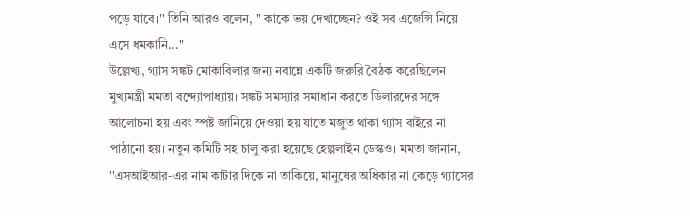পড়ে যাবে।'' তিনি আরও বলেন, '' কাকে ভয় দেখাচ্ছেন? ওই সব এজেন্সি নিয়ে এসে ধমকানি..."
উল্লেখ্য, গ্যাস সঙ্কট মোকাবিলার জন্য নবান্নে একটি জরুরি বৈঠক করেছিলেন মুখ্যমন্ত্রী মমতা বন্দ্যোপাধ্যায়। সঙ্কট সমস্যার সমাধান করতে ডিলারদের সঙ্গে আলোচনা হয় এবং স্পষ্ট জানিয়ে দেওয়া হয় যাতে মজুত থাকা গ্যাস বাইরে না পাঠানো হয়। নতুন কমিটি সহ চালু করা হয়েছে হেল্পলাইন ডেস্কও। মমতা জানান, ''এসআইআর-এর নাম কাটার দিকে না তাকিয়ে, মানুষের অধিকার না কেড়ে গ্যাসের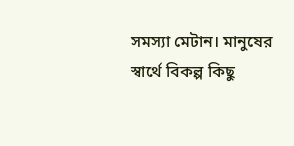সমস্যা মেটান। মানুষের স্বার্থে বিকল্প কিছু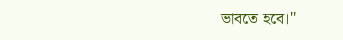ভাবতে হবে।''